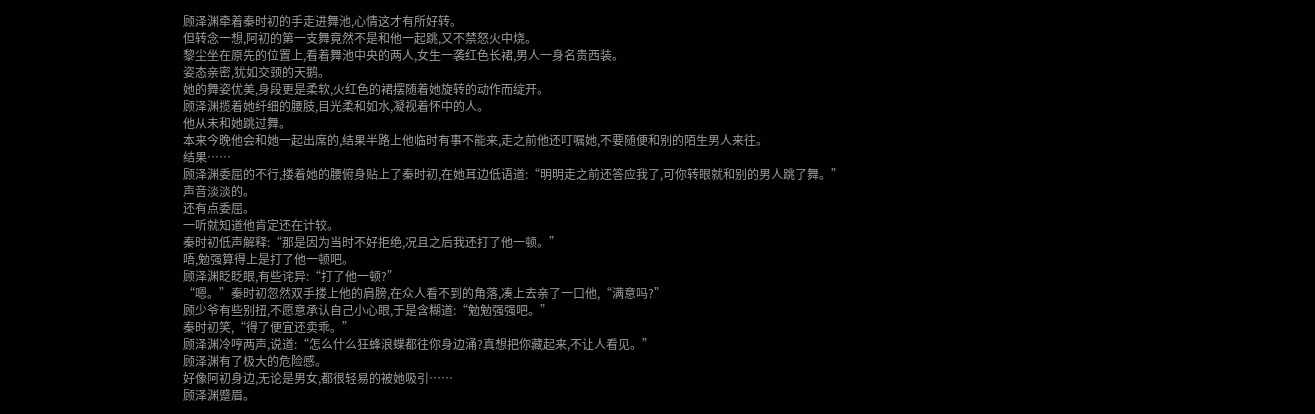顾泽渊牵着秦时初的手走进舞池,心情这才有所好转。
但转念一想,阿初的第一支舞竟然不是和他一起跳,又不禁怒火中烧。
黎尘坐在原先的位置上,看着舞池中央的两人,女生一袭红色长裙,男人一身名贵西装。
姿态亲密,犹如交颈的天鹅。
她的舞姿优美,身段更是柔软,火红色的裙摆随着她旋转的动作而绽开。
顾泽渊揽着她纤细的腰肢,目光柔和如水,凝视着怀中的人。
他从未和她跳过舞。
本来今晚他会和她一起出席的,结果半路上他临时有事不能来,走之前他还叮嘱她,不要随便和别的陌生男人来往。
结果……
顾泽渊委屈的不行,搂着她的腰俯身贴上了秦时初,在她耳边低语道:“明明走之前还答应我了,可你转眼就和别的男人跳了舞。”
声音淡淡的。
还有点委屈。
一听就知道他肯定还在计较。
秦时初低声解释:“那是因为当时不好拒绝,况且之后我还打了他一顿。”
唔,勉强算得上是打了他一顿吧。
顾泽渊眨眨眼,有些诧异:“打了他一顿?”
“嗯。”秦时初忽然双手搂上他的肩膀,在众人看不到的角落,凑上去亲了一口他,“满意吗?”
顾少爷有些别扭,不愿意承认自己小心眼,于是含糊道:“勉勉强强吧。”
秦时初笑,“得了便宜还卖乖。”
顾泽渊冷哼两声,说道:“怎么什么狂蜂浪蝶都往你身边涌?真想把你藏起来,不让人看见。”
顾泽渊有了极大的危险感。
好像阿初身边,无论是男女,都很轻易的被她吸引……
顾泽渊蹙眉。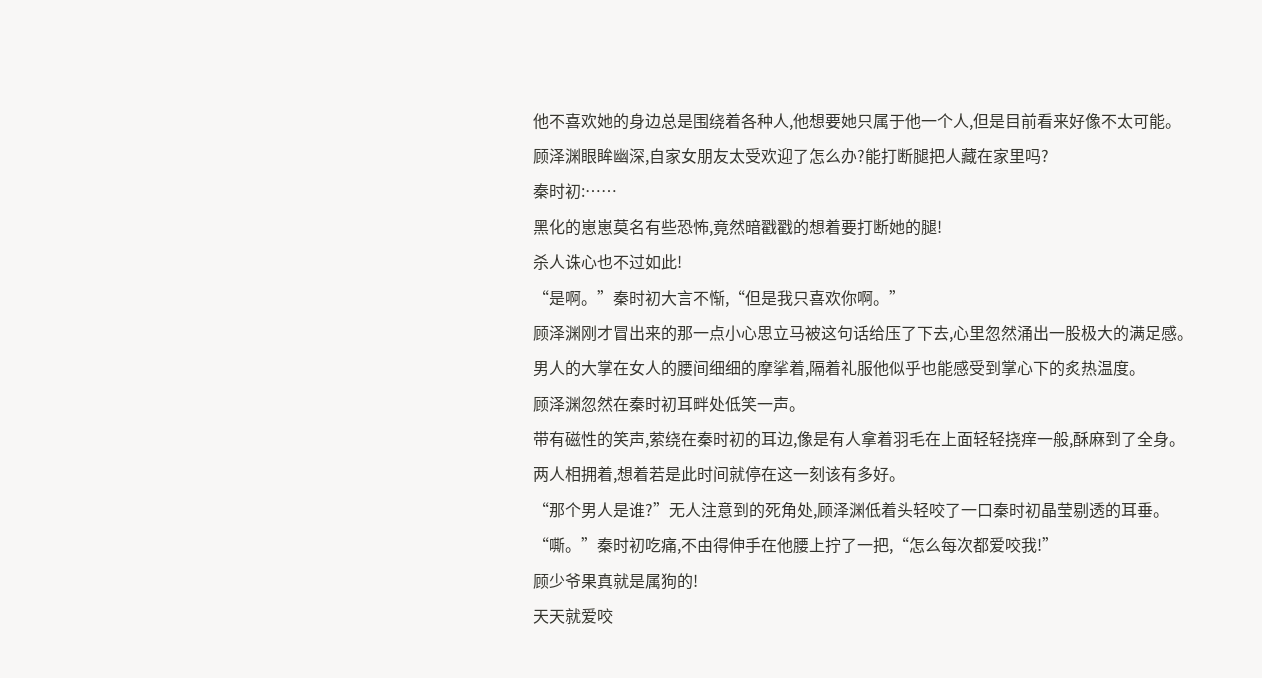他不喜欢她的身边总是围绕着各种人,他想要她只属于他一个人,但是目前看来好像不太可能。
顾泽渊眼眸幽深,自家女朋友太受欢迎了怎么办?能打断腿把人藏在家里吗?
秦时初:……
黑化的崽崽莫名有些恐怖,竟然暗戳戳的想着要打断她的腿!
杀人诛心也不过如此!
“是啊。”秦时初大言不惭,“但是我只喜欢你啊。”
顾泽渊刚才冒出来的那一点小心思立马被这句话给压了下去,心里忽然涌出一股极大的满足感。
男人的大掌在女人的腰间细细的摩挲着,隔着礼服他似乎也能感受到掌心下的炙热温度。
顾泽渊忽然在秦时初耳畔处低笑一声。
带有磁性的笑声,萦绕在秦时初的耳边,像是有人拿着羽毛在上面轻轻挠痒一般,酥麻到了全身。
两人相拥着,想着若是此时间就停在这一刻该有多好。
“那个男人是谁?”无人注意到的死角处,顾泽渊低着头轻咬了一口秦时初晶莹剔透的耳垂。
“嘶。”秦时初吃痛,不由得伸手在他腰上拧了一把,“怎么每次都爱咬我!”
顾少爷果真就是属狗的!
天天就爱咬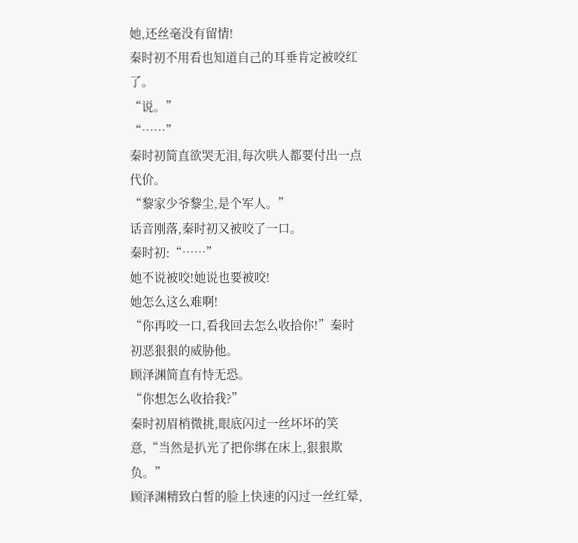她,还丝毫没有留情!
秦时初不用看也知道自己的耳垂肯定被咬红了。
“说。”
“……”
秦时初简直欲哭无泪,每次哄人都要付出一点代价。
“黎家少爷黎尘,是个军人。”
话音刚落,秦时初又被咬了一口。
秦时初:“……”
她不说被咬!她说也要被咬!
她怎么这么难啊!
“你再咬一口,看我回去怎么收拾你!”秦时初恶狠狠的威胁他。
顾泽渊简直有恃无恐。
“你想怎么收拾我?”
秦时初眉梢微挑,眼底闪过一丝坏坏的笑意,“当然是扒光了把你绑在床上,狠狠欺负。”
顾泽渊精致白皙的脸上快速的闪过一丝红晕,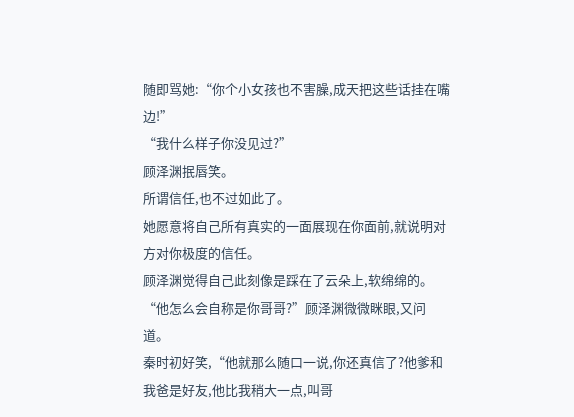随即骂她:“你个小女孩也不害臊,成天把这些话挂在嘴边!”
“我什么样子你没见过?”
顾泽渊抿唇笑。
所谓信任,也不过如此了。
她愿意将自己所有真实的一面展现在你面前,就说明对方对你极度的信任。
顾泽渊觉得自己此刻像是踩在了云朵上,软绵绵的。
“他怎么会自称是你哥哥?”顾泽渊微微眯眼,又问道。
秦时初好笑,“他就那么随口一说,你还真信了?他爹和我爸是好友,他比我稍大一点,叫哥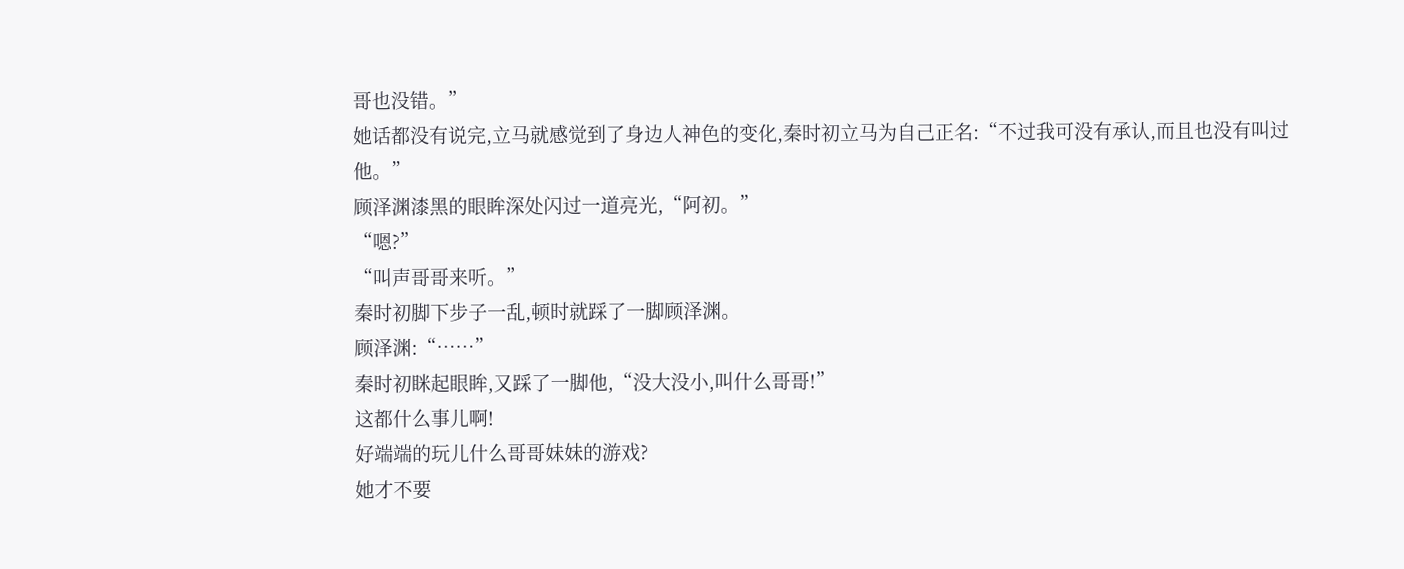哥也没错。”
她话都没有说完,立马就感觉到了身边人神色的变化,秦时初立马为自己正名:“不过我可没有承认,而且也没有叫过他。”
顾泽渊漆黑的眼眸深处闪过一道亮光,“阿初。”
“嗯?”
“叫声哥哥来听。”
秦时初脚下步子一乱,顿时就踩了一脚顾泽渊。
顾泽渊:“……”
秦时初眯起眼眸,又踩了一脚他,“没大没小,叫什么哥哥!”
这都什么事儿啊!
好端端的玩儿什么哥哥妹妹的游戏?
她才不要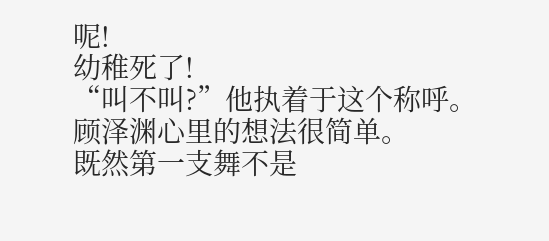呢!
幼稚死了!
“叫不叫?”他执着于这个称呼。
顾泽渊心里的想法很简单。
既然第一支舞不是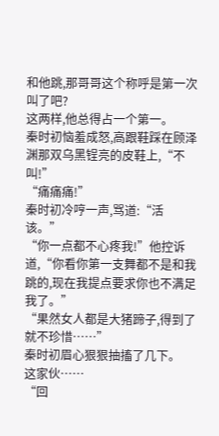和他跳,那哥哥这个称呼是第一次叫了吧?
这两样,他总得占一个第一。
秦时初恼羞成怒,高跟鞋踩在顾泽渊那双乌黑锃亮的皮鞋上,“不叫!”
“痛痛痛!”
秦时初冷哼一声,骂道:“活该。”
“你一点都不心疼我!”他控诉道,“你看你第一支舞都不是和我跳的,现在我提点要求你也不满足我了。”
“果然女人都是大猪蹄子,得到了就不珍惜……”
秦时初眉心狠狠抽搐了几下。
这家伙……
“回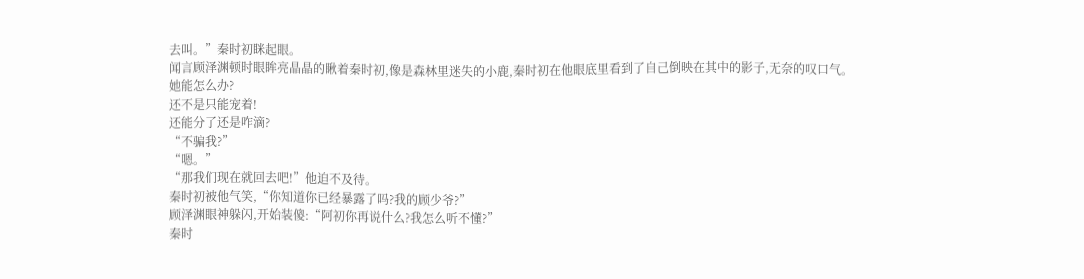去叫。”秦时初眯起眼。
闻言顾泽渊顿时眼眸亮晶晶的瞅着秦时初,像是森林里迷失的小鹿,秦时初在他眼底里看到了自己倒映在其中的影子,无奈的叹口气。
她能怎么办?
还不是只能宠着!
还能分了还是咋滴?
“不骗我?”
“嗯。”
“那我们现在就回去吧!”他迫不及待。
秦时初被他气笑,“你知道你已经暴露了吗?我的顾少爷?”
顾泽渊眼神躲闪,开始装傻:“阿初你再说什么?我怎么听不懂?”
秦时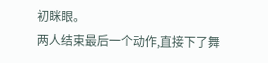初眯眼。
两人结束最后一个动作,直接下了舞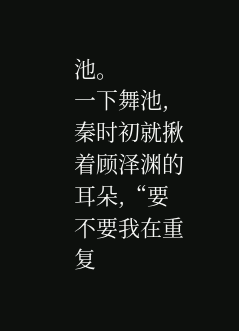池。
一下舞池,秦时初就揪着顾泽渊的耳朵,“要不要我在重复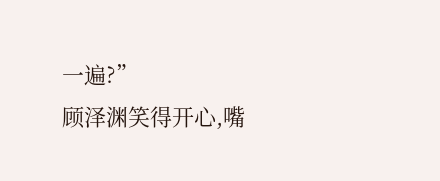一遍?”
顾泽渊笑得开心,嘴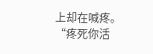上却在喊疼。
“疼死你活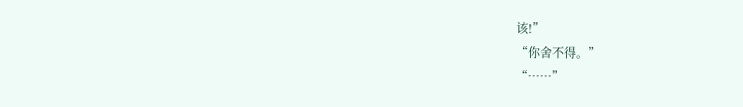该!”
“你舍不得。”
“……”